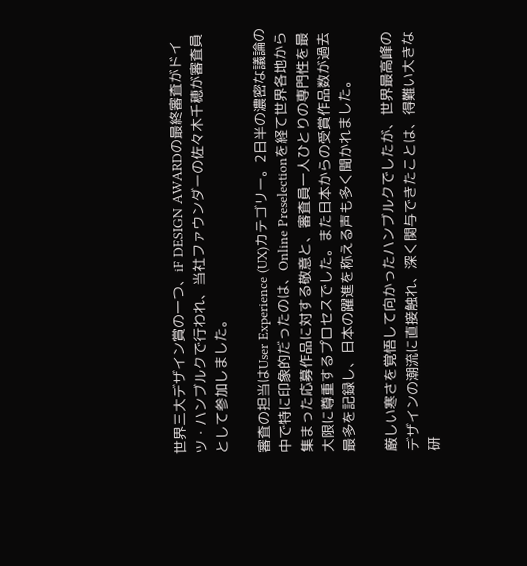世界三大デザイン賞の一つ、iF DESIGN AWARDの最終審査がドイツ・ハンブルクで行われ、当社ファウンダーの佐々木千穂が審査員として参加しました。

審査の担当はUser Experience (UX)カテゴリー。2日半の濃密な議論の中で特に印象的だったのは、Online Preselectionを経て世界各地から集まった応募作品に対する敬意と、審査員一人ひとりの専門性を最大限に尊重するプロセスでした。また日本からの受賞作品数が過去最多を記録し、日本の躍進を称える声も多く聞かれました。

厳しい寒さを覚悟して向かったハンブルクでしたが、世界最高峰のデザインの潮流に直接触れ、深く関与できたことは、得難い大きな研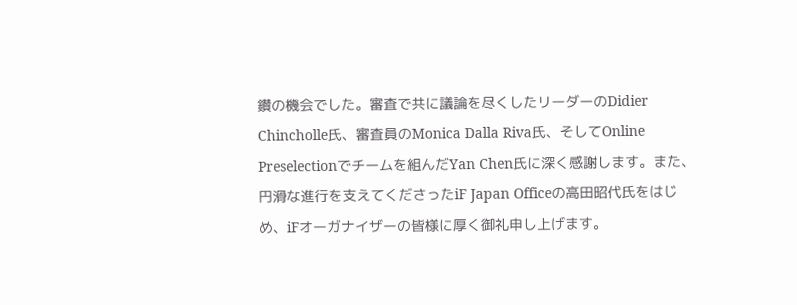鑽の機会でした。審査で共に議論を尽くしたリーダーのDidier Chincholle氏、審査員のMonica Dalla Riva氏、そしてOnline Preselectionでチームを組んだYan Chen氏に深く感謝します。また、円滑な進行を支えてくださったiF Japan Officeの高田昭代氏をはじめ、iFオーガナイザーの皆様に厚く御礼申し上げます。